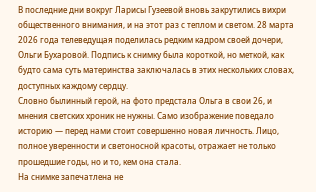В последние дни вокруг Ларисы Гузеевой вновь закрутились вихри общественного внимания, и на этот раз с теплом и светом. 28 марта 2026 года телеведущая поделилась редким кадром своей дочери, Ольги Бухаровой. Подпись к снимку была короткой, но меткой, как будто сама суть материнства заключалась в этих нескольких словах, доступных каждому сердцу.
Словно былинный герой, на фото предстала Ольга в свои 26, и мнения светских хроник не нужны. Само изображение поведало историю — перед нами стоит совершенно новая личность. Лицо, полное уверенности и светоносной красоты, отражает не только прошедшие годы, но и то, кем она стала.
На снимке запечатлена не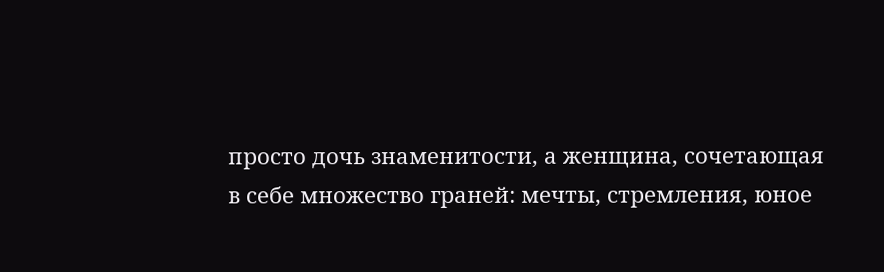просто дочь знаменитости, а женщина, сочетающая в себе множество граней: мечты, стремления, юное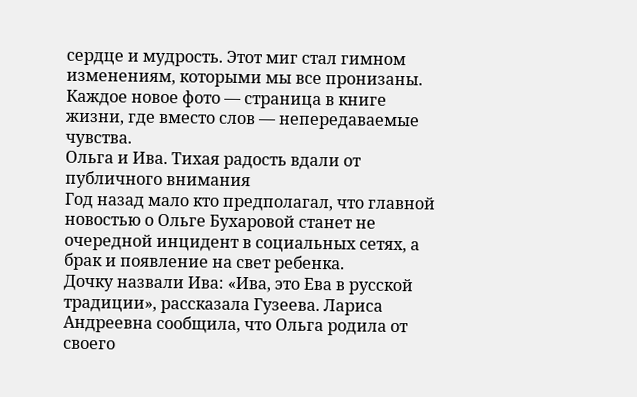сердце и мудрость. Этот миг стал гимном изменениям, которыми мы все пронизаны. Каждое новое фото — страница в книге жизни, где вместо слов — непередаваемые чувства.
Ольга и Ива. Тихая радость вдали от публичного внимания
Год назад мало кто предполагал, что главной новостью о Ольге Бухаровой станет не очередной инцидент в социальных сетях, а брак и появление на свет ребенка.
Дочку назвали Ива: «Ива, это Ева в русской традиции», рассказала Гузеева. Лариса Андреевна сообщила, что Ольга родила от своего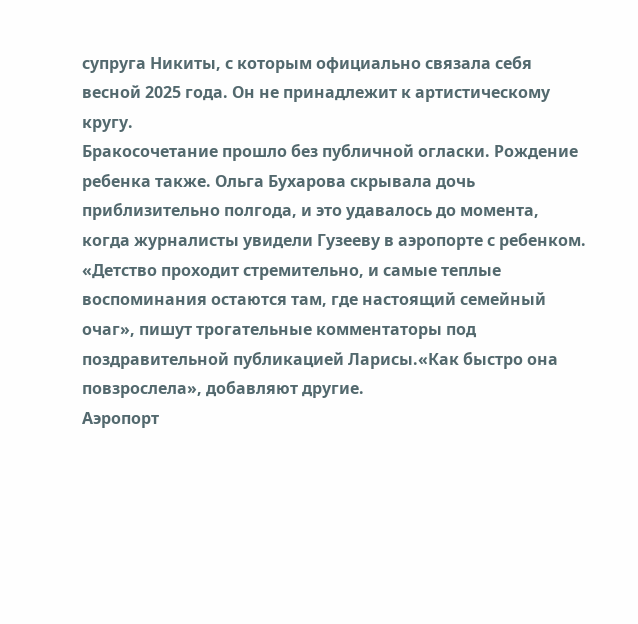супруга Никиты, с которым официально связала себя весной 2025 года. Он не принадлежит к артистическому кругу.
Бракосочетание прошло без публичной огласки. Рождение ребенка также. Ольга Бухарова скрывала дочь приблизительно полгода, и это удавалось до момента, когда журналисты увидели Гузееву в аэропорте с ребенком.
«Детство проходит стремительно, и самые теплые воспоминания остаются там, где настоящий семейный очаг», пишут трогательные комментаторы под поздравительной публикацией Ларисы.«Как быстро она повзрослела», добавляют другие.
Аэропорт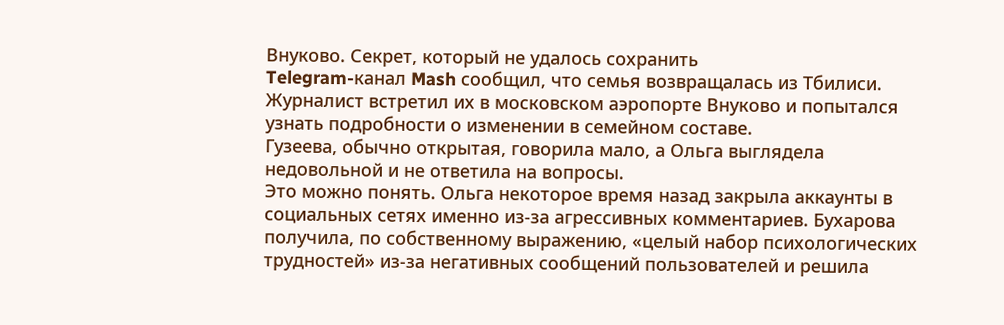Внуково. Секрет, который не удалось сохранить
Telegram-канал Mash сообщил, что семья возвращалась из Тбилиси. Журналист встретил их в московском аэропорте Внуково и попытался узнать подробности о изменении в семейном составе.
Гузеева, обычно открытая, говорила мало, а Ольга выглядела недовольной и не ответила на вопросы.
Это можно понять. Ольга некоторое время назад закрыла аккаунты в социальных сетях именно из-за агрессивных комментариев. Бухарова получила, по собственному выражению, «целый набор психологических трудностей» из-за негативных сообщений пользователей и решила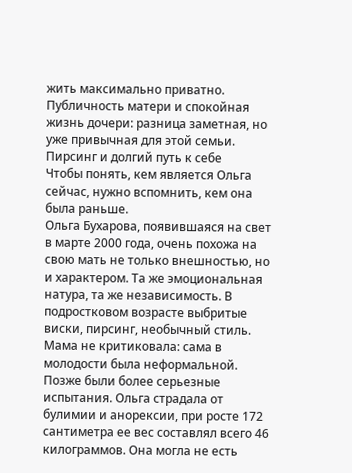жить максимально приватно.
Публичность матери и спокойная жизнь дочери: разница заметная, но уже привычная для этой семьи.
Пирсинг и долгий путь к себе
Чтобы понять, кем является Ольга сейчас, нужно вспомнить, кем она была раньше.
Ольга Бухарова, появившаяся на свет в марте 2000 года, очень похожа на свою мать не только внешностью, но и характером. Та же эмоциональная натура, та же независимость. В подростковом возрасте выбритые виски, пирсинг, необычный стиль. Мама не критиковала: сама в молодости была неформальной.
Позже были более серьезные испытания. Ольга страдала от булимии и анорексии, при росте 172 сантиметра ее вес составлял всего 46 килограммов. Она могла не есть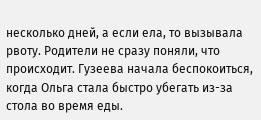несколько дней, а если ела, то вызывала рвоту. Родители не сразу поняли, что происходит. Гузеева начала беспокоиться, когда Ольга стала быстро убегать из-за стола во время еды.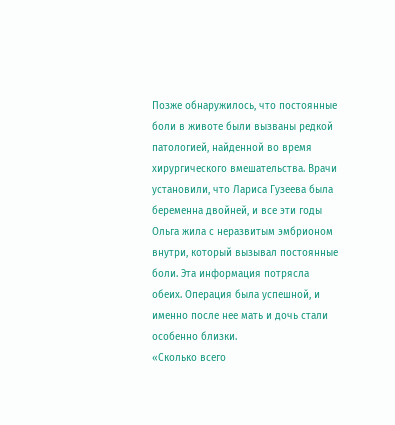Позже обнаружилось, что постоянные боли в животе были вызваны редкой патологией, найденной во время хирургического вмешательства. Врачи установили, что Лариса Гузеева была беременна двойней, и все эти годы Ольга жила с неразвитым эмбрионом внутри, который вызывал постоянные боли. Эта информация потрясла обеих. Операция была успешной, и именно после нее мать и дочь стали особенно близки.
«Сколько всего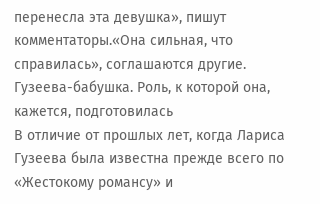перенесла эта девушка», пишут комментаторы.«Она сильная, что справилась», соглашаются другие.
Гузеева-бабушка. Роль, к которой она, кажется, подготовилась
В отличие от прошлых лет, когда Лариса Гузеева была известна прежде всего по «Жестокому романсу» и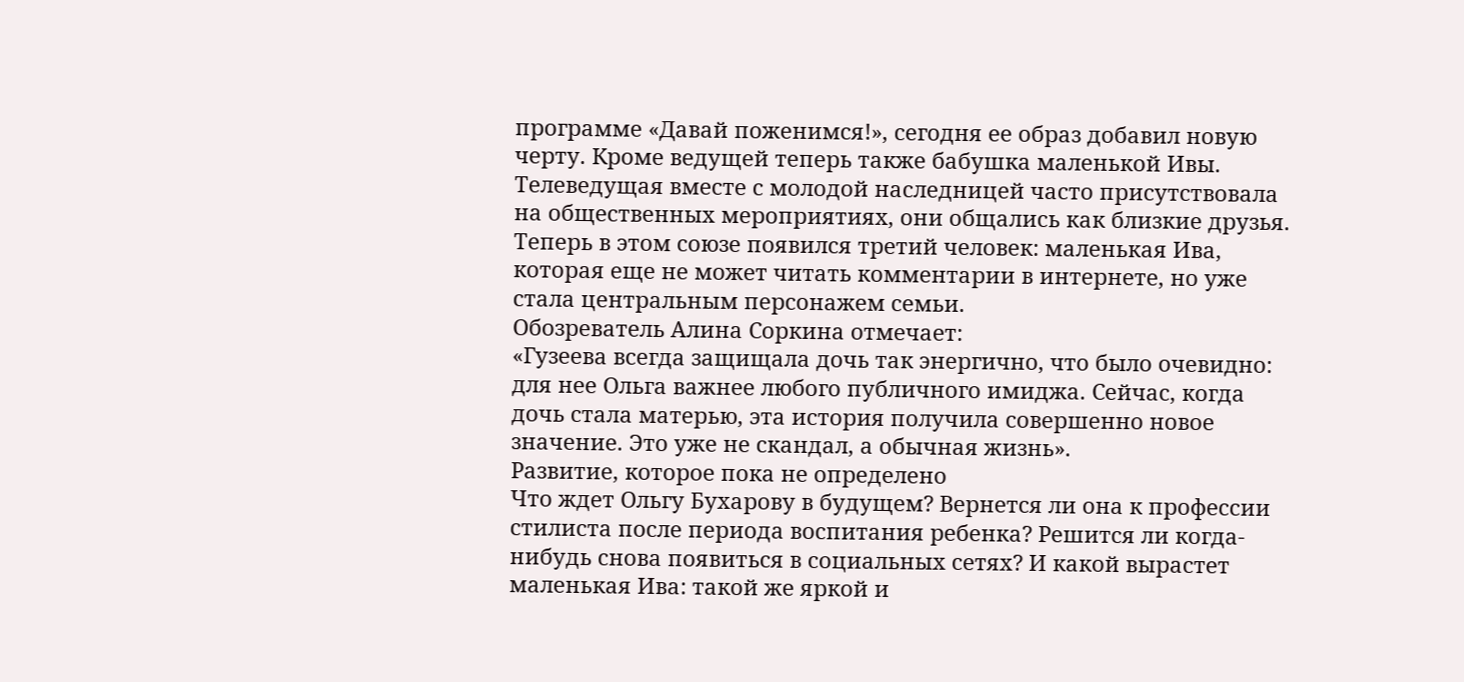программе «Давай поженимся!», сегодня ее образ добавил новую черту. Кроме ведущей теперь также бабушка маленькой Ивы.
Телеведущая вместе с молодой наследницей часто присутствовала на общественных мероприятиях, они общались как близкие друзья. Теперь в этом союзе появился третий человек: маленькая Ива, которая еще не может читать комментарии в интернете, но уже стала центральным персонажем семьи.
Обозреватель Алина Соркина отмечает:
«Гузеева всегда защищала дочь так энергично, что было очевидно: для нее Ольга важнее любого публичного имиджа. Сейчас, когда дочь стала матерью, эта история получила совершенно новое значение. Это уже не скандал, а обычная жизнь».
Развитие, которое пока не определено
Что ждет Ольгу Бухарову в будущем? Вернется ли она к профессии стилиста после периода воспитания ребенка? Решится ли когда-нибудь снова появиться в социальных сетях? И какой вырастет маленькая Ива: такой же яркой и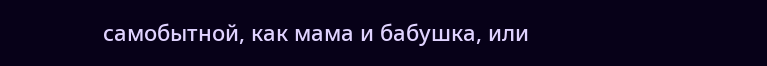самобытной, как мама и бабушка, или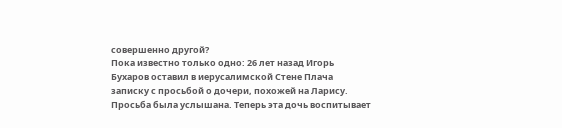совершенно другой?
Пока известно только одно: 26 лет назад Игорь Бухаров оставил в иерусалимской Стене Плача записку с просьбой о дочери, похожей на Ларису. Просьба была услышана. Теперь эта дочь воспитывает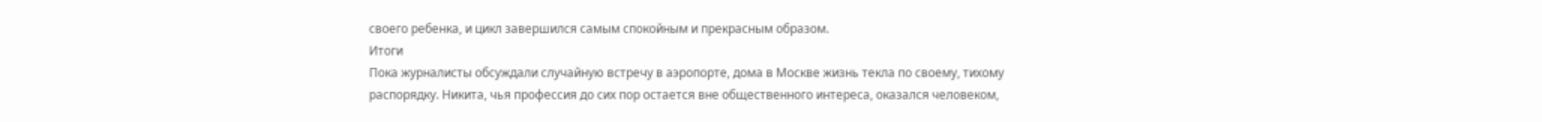своего ребенка, и цикл завершился самым спокойным и прекрасным образом.
Итоги
Пока журналисты обсуждали случайную встречу в аэропорте, дома в Москве жизнь текла по своему, тихому распорядку. Никита, чья профессия до сих пор остается вне общественного интереса, оказался человеком,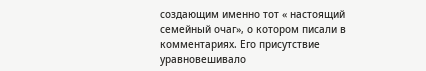создающим именно тот « настоящий семейный очаг», о котором писали в комментариях. Его присутствие уравновешивало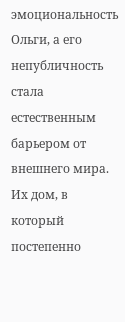эмоциональность Ольги, а его непубличность стала естественным барьером от внешнего мира. Их дом, в который постепенно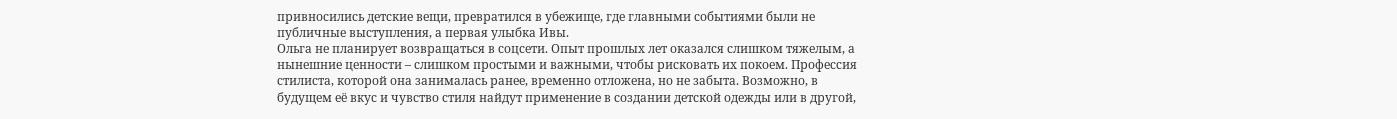привносились детские вещи, превратился в убежище, где главными событиями были не публичные выступления, а первая улыбка Ивы.
Ольга не планирует возвращаться в соцсети. Опыт прошлых лет оказался слишком тяжелым, а нынешние ценности – слишком простыми и важными, чтобы рисковать их покоем. Профессия стилиста, которой она занималась ранее, временно отложена, но не забыта. Возможно, в будущем её вкус и чувство стиля найдут применение в создании детской одежды или в другой,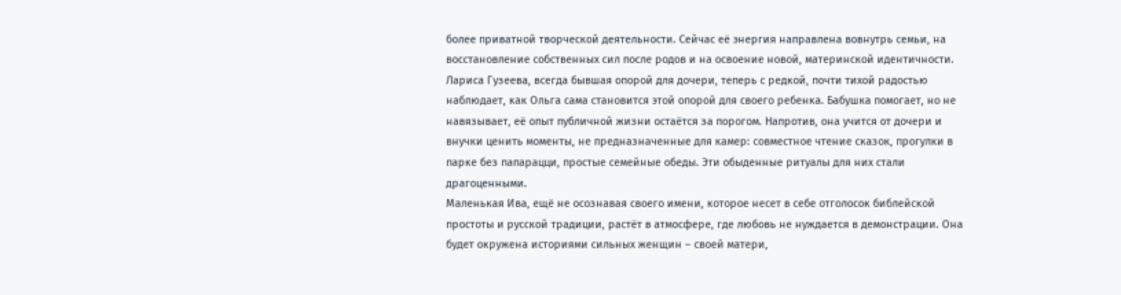более приватной творческой деятельности. Сейчас её энергия направлена вовнутрь семьи, на восстановление собственных сил после родов и на освоение новой, материнской идентичности.
Лариса Гузеева, всегда бывшая опорой для дочери, теперь с редкой, почти тихой радостью наблюдает, как Ольга сама становится этой опорой для своего ребенка. Бабушка помогает, но не навязывает, её опыт публичной жизни остаётся за порогом. Напротив, она учится от дочери и внучки ценить моменты, не предназначенные для камер: совместное чтение сказок, прогулки в парке без папарацци, простые семейные обеды. Эти обыденные ритуалы для них стали драгоценными.
Маленькая Ива, ещё не осознавая своего имени, которое несет в себе отголосок библейской простоты и русской традиции, растёт в атмосфере, где любовь не нуждается в демонстрации. Она будет окружена историями сильных женщин – своей матери,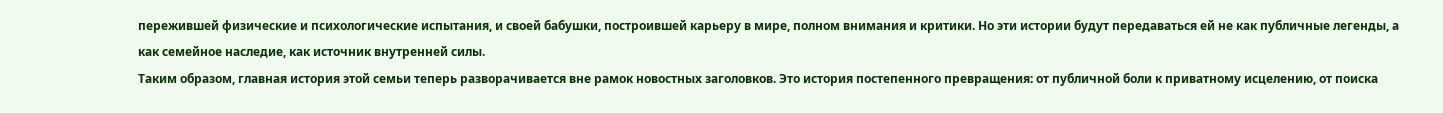пережившей физические и психологические испытания, и своей бабушки, построившей карьеру в мире, полном внимания и критики. Но эти истории будут передаваться ей не как публичные легенды, а как семейное наследие, как источник внутренней силы.
Таким образом, главная история этой семьи теперь разворачивается вне рамок новостных заголовков. Это история постепенного превращения: от публичной боли к приватному исцелению, от поиска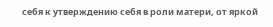себя к утверждению себя в роли матери, от яркой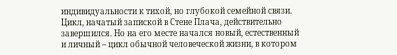индивидуальности к тихой, но глубокой семейной связи. Цикл, начатый запиской в Стене Плача, действительно завершился. Но на его месте начался новый, естественный и личный – цикл обычной человеческой жизни, в котором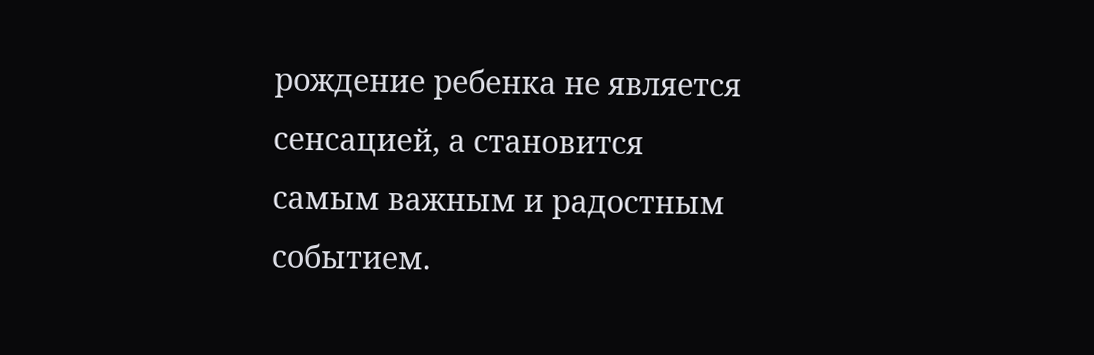рождение ребенка не является сенсацией, а становится самым важным и радостным событием.